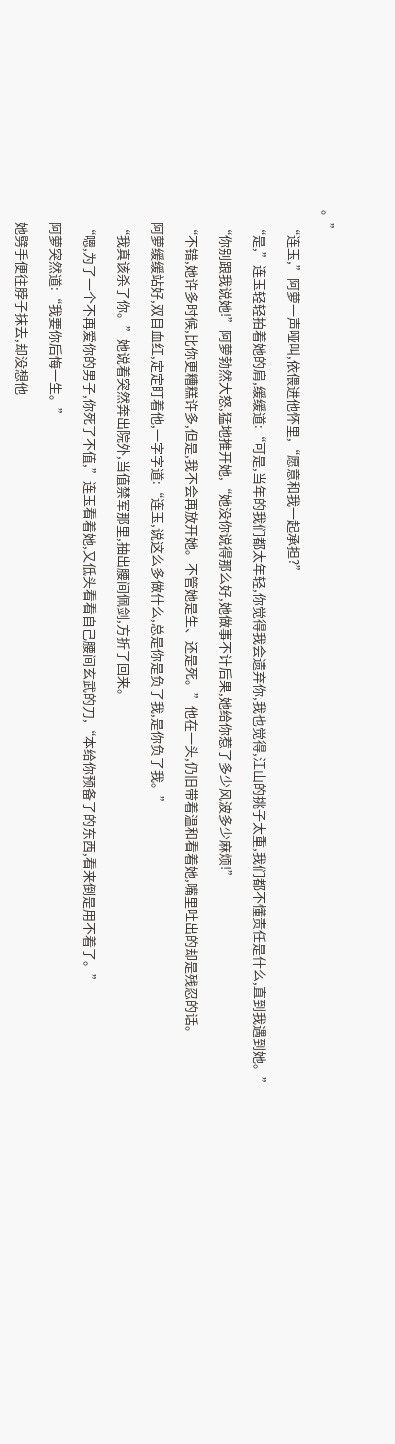。”

    “连玉,”阿萝一声哑叫,依偎进他怀里,“愿意和我一起承担?”

    “是,”连玉轻轻拍着她的肩,缓缓道:“可是,当年的我们都太年轻,你觉得我会遗弃你,我也觉得,江山的挑子太重,我们都不懂责任是什么,直到我遇到她。”

    “你别跟我说她!”阿萝勃然大怒,猛地推开她,“她没你说得那么好,她做事不计后果,她给你惹了多少风波多少麻烦!”

    “不错,她许多时候,比你更糟糕许多,但是,我不会再放开她。不管她是生、还是死。”他在一头,仍旧带着温和看着她,嘴里吐出的却是残忍的话。

    阿萝缓缓站好,双目血红,定定盯着他,一字字道:“连玉,说这么多做什么,总是你是负了我,是你负了我。”

    “我真该杀了你。”她说着突然奔出院外,当值禁军那里,抽出腰间佩剑,方折了回来。

    “嗯,为了一个不再爱你的男子,你死了不值,”连玉看着她,又低头看看自己腰间玄武的刀,“本给你预备了的东西,看来倒是用不着了。”

    阿萝突然道:“我要你后悔一生。”

    她劈手便往脖子抹去,却没想他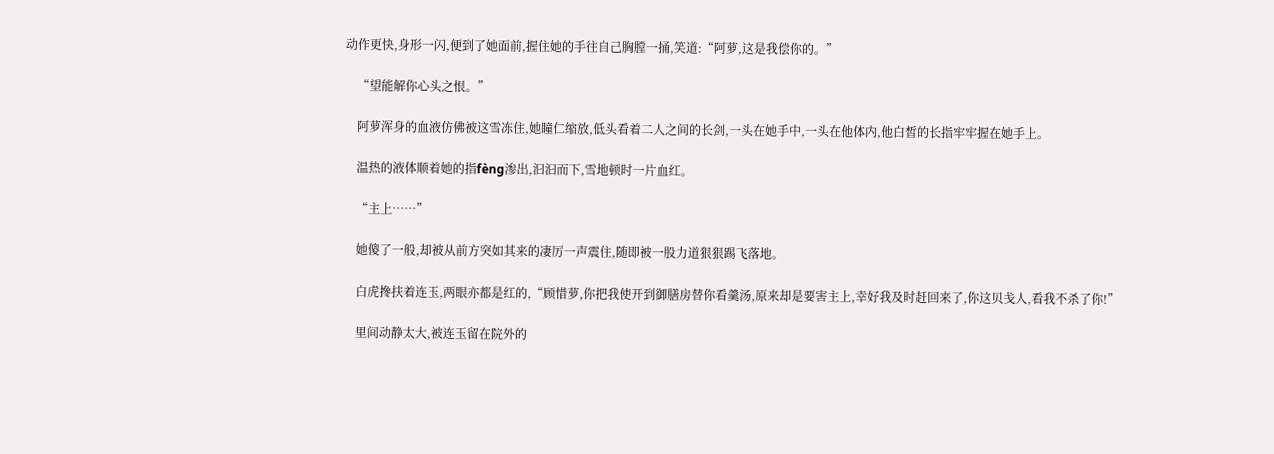动作更快,身形一闪,便到了她面前,握住她的手往自己胸膛一捅,笑道:“阿萝,这是我偿你的。”

    “望能解你心头之恨。”

    阿萝浑身的血液仿佛被这雪冻住,她瞳仁缩放,低头看着二人之间的长剑,一头在她手中,一头在他体内,他白皙的长指牢牢握在她手上。

    温热的液体顺着她的指fèng渗出,汩汩而下,雪地顿时一片血红。

    “主上……”

    她傻了一般,却被从前方突如其来的凄厉一声震住,随即被一股力道狠狠踢飞落地。

    白虎搀扶着连玉,两眼亦都是红的,“顾惜萝,你把我使开到御膳房替你看羹汤,原来却是要害主上,幸好我及时赶回来了,你这贝戋人,看我不杀了你!”

    里间动静太大,被连玉留在院外的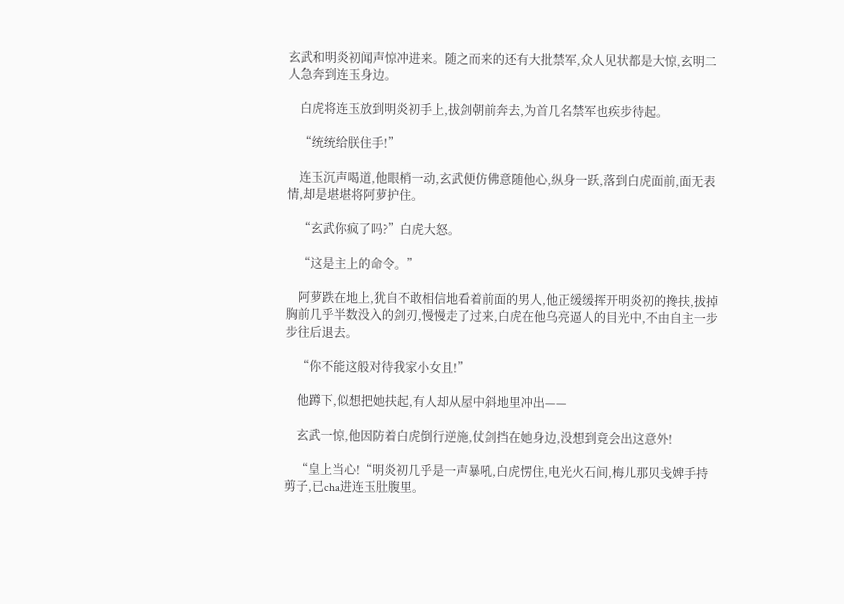玄武和明炎初闻声惊冲进来。随之而来的还有大批禁军,众人见状都是大惊,玄明二人急奔到连玉身边。

    白虎将连玉放到明炎初手上,拔剑朝前奔去,为首几名禁军也疾步待起。

    “统统给朕住手!”

    连玉沉声喝道,他眼梢一动,玄武便仿佛意随他心,纵身一跃,落到白虎面前,面无表情,却是堪堪将阿萝护住。

    “玄武你疯了吗?”白虎大怒。

    “这是主上的命令。”

    阿萝跌在地上,犹自不敢相信地看着前面的男人,他正缓缓挥开明炎初的搀扶,拔掉胸前几乎半数没入的剑刃,慢慢走了过来,白虎在他乌亮逼人的目光中,不由自主一步步往后退去。

    “你不能这般对待我家小女且!”

    他蹲下,似想把她扶起,有人却从屋中斜地里冲出——

    玄武一惊,他因防着白虎倒行逆施,仗剑挡在她身边,没想到竟会出这意外!

    “皇上当心!“明炎初几乎是一声暴吼,白虎愣住,电光火石间,梅儿那贝戋婢手持剪子,已cha进连玉肚腹里。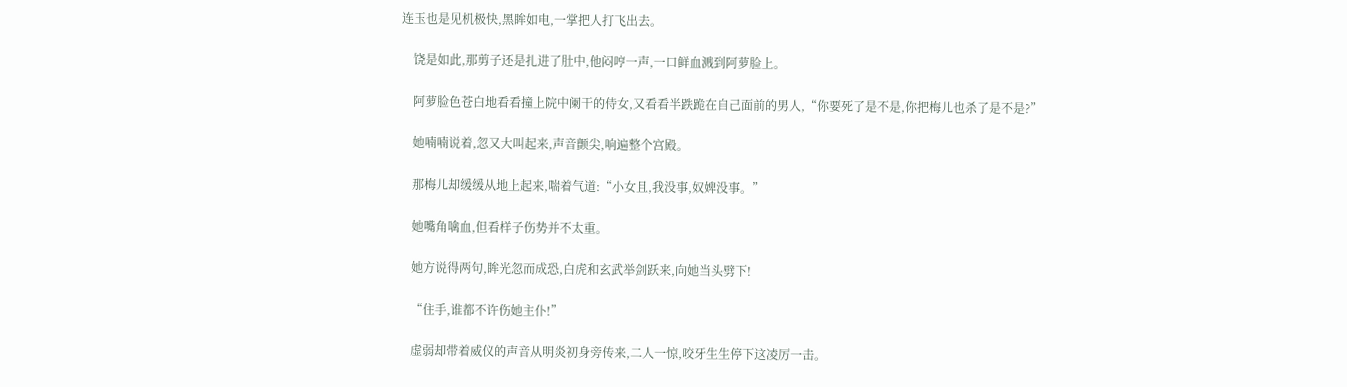连玉也是见机极快,黑眸如电,一掌把人打飞出去。

    饶是如此,那剪子还是扎进了肚中,他闷哼一声,一口鲜血溅到阿萝脸上。

    阿萝脸色苍白地看看撞上院中阑干的侍女,又看看半跌跪在自己面前的男人,“你要死了是不是,你把梅儿也杀了是不是?”

    她喃喃说着,忽又大叫起来,声音颤尖,响遍整个宫殿。

    那梅儿却缓缓从地上起来,喘着气道:“小女且,我没事,奴婢没事。”

    她嘴角噙血,但看样子伤势并不太重。

    她方说得两句,眸光忽而成恐,白虎和玄武举剑跃来,向她当头劈下!

    “住手,谁都不许伤她主仆!”

    虚弱却带着威仪的声音从明炎初身旁传来,二人一惊,咬牙生生停下这凌厉一击。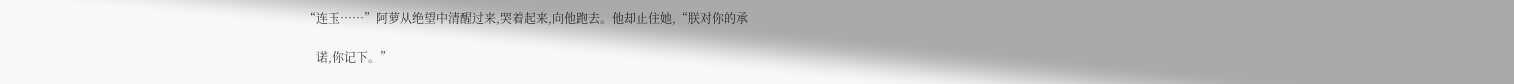“连玉……”阿萝从绝望中清醒过来,哭着起来,向他跑去。他却止住她,“朕对你的承

    诺,你记下。”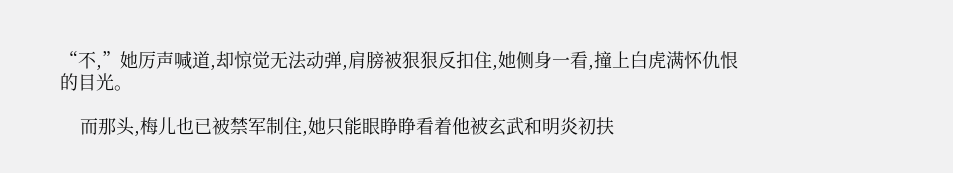“不,”她厉声喊道,却惊觉无法动弹,肩膀被狠狠反扣住,她侧身一看,撞上白虎满怀仇恨的目光。

    而那头,梅儿也已被禁军制住,她只能眼睁睁看着他被玄武和明炎初扶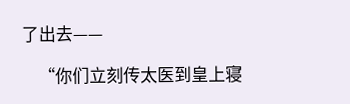了出去——

    “你们立刻传太医到皇上寝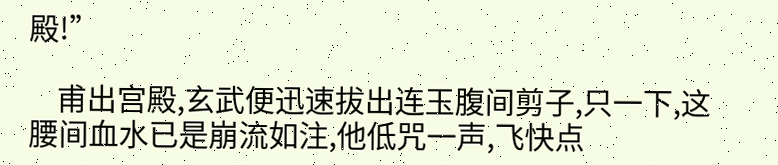殿!”

    甫出宫殿,玄武便迅速拔出连玉腹间剪子,只一下,这腰间血水已是崩流如注,他低咒一声,飞快点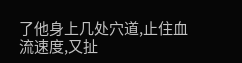了他身上几处穴道,止住血流速度,又扯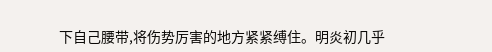下自己腰带,将伤势厉害的地方紧紧缚住。明炎初几乎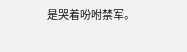是哭着吩咐禁军。